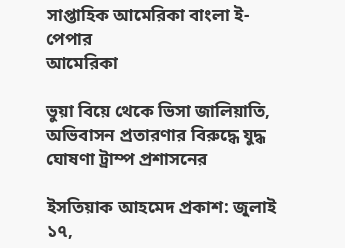সাপ্তাহিক আমেরিকা বাংলা ই-পেপার
আমেরিকা

ভুয়া বিয়ে থেকে ভিসা জালিয়াতি, অভিবাসন প্রতারণার বিরুদ্ধে যুদ্ধ ঘোষণা ট্রাম্প প্রশাসনের

ইসতিয়াক আহমেদ প্রকাশ: জুলাই ১৭,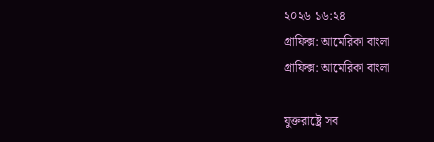২০২৬ ১৬:২৪
গ্রাফিক্স: আমেরিকা বাংলা
গ্রাফিক্স: আমেরিকা বাংলা

যুক্তরাষ্ট্রে সব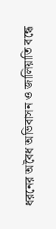ধরনের অবৈধ অভিবাসন ও জালিয়াতি বন্ধে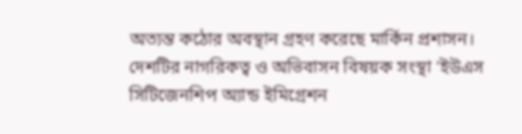অত্যন্ত কঠোর অবস্থান গ্রহণ করেছে মার্কিন প্রশাসন। দেশটির নাগরিকত্ব ও অভিবাসন বিষয়ক সংস্থা 'ইউএস সিটিজেনশিপ অ্যান্ড ইমিগ্রেশন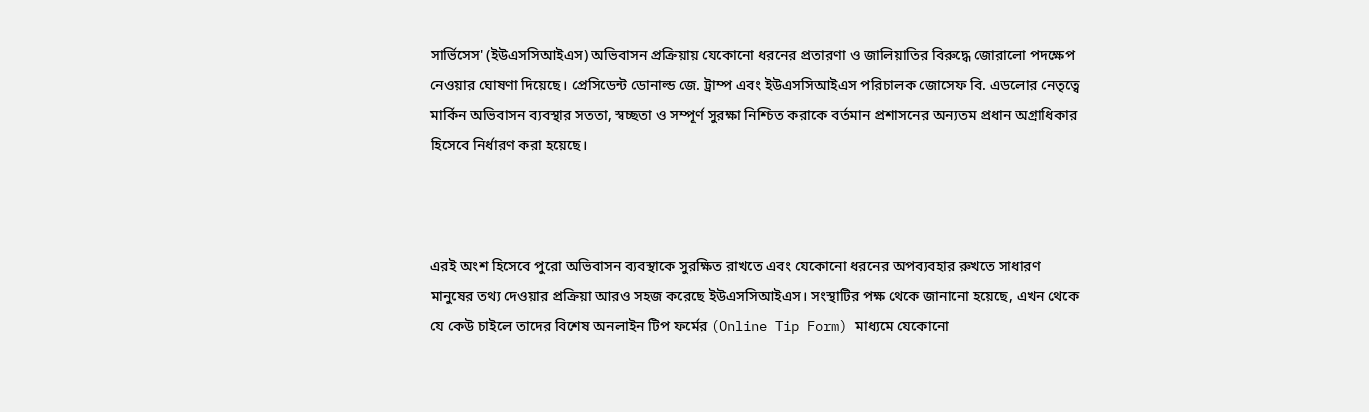সার্ভিসেস' (ইউএসসিআইএস) অভিবাসন প্রক্রিয়ায় যেকোনো ধরনের প্রতারণা ও জালিয়াতির বিরুদ্ধে জোরালো পদক্ষেপ নেওয়ার ঘোষণা দিয়েছে। প্রেসিডেন্ট ডোনাল্ড জে. ট্রাম্প এবং ইউএসসিআইএস পরিচালক জোসেফ বি. এডলোর নেতৃত্বে মার্কিন অভিবাসন ব্যবস্থার সততা, স্বচ্ছতা ও সম্পূর্ণ সুরক্ষা নিশ্চিত করাকে বর্তমান প্রশাসনের অন্যতম প্রধান অগ্রাধিকার হিসেবে নির্ধারণ করা হয়েছে।



এরই অংশ হিসেবে পুরো অভিবাসন ব্যবস্থাকে সুরক্ষিত রাখতে এবং যেকোনো ধরনের অপব্যবহার রুখতে সাধারণ মানুষের তথ্য দেওয়ার প্রক্রিয়া আরও সহজ করেছে ইউএসসিআইএস। সংস্থাটির পক্ষ থেকে জানানো হয়েছে, এখন থেকে যে কেউ চাইলে তাদের বিশেষ অনলাইন টিপ ফর্মের (Online Tip Form) মাধ্যমে যেকোনো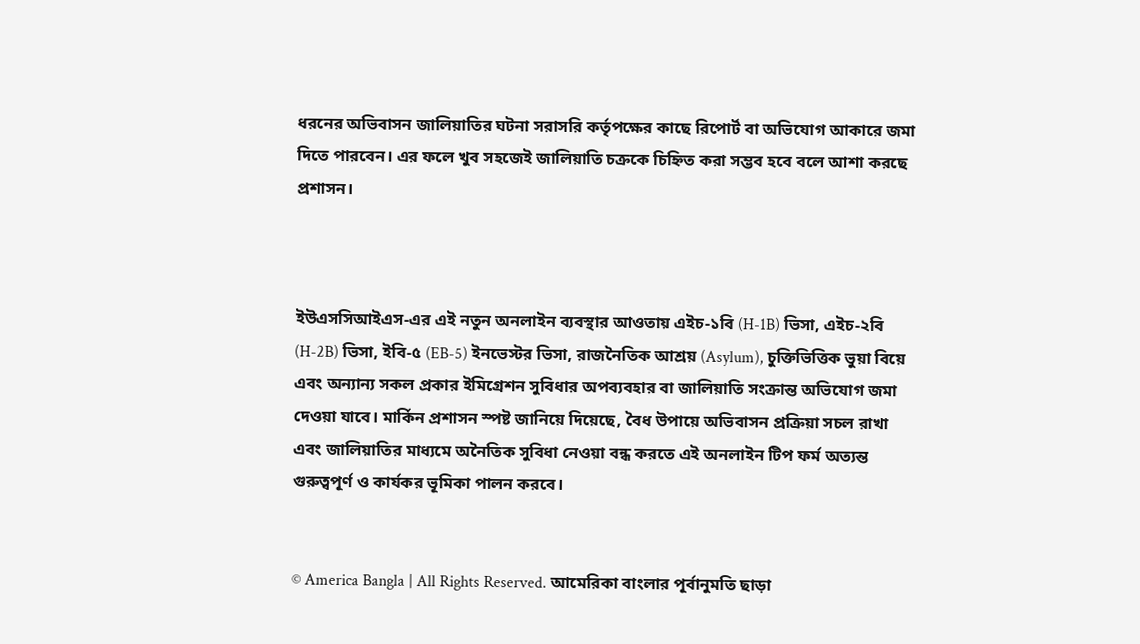ধরনের অভিবাসন জালিয়াতির ঘটনা সরাসরি কর্তৃপক্ষের কাছে রিপোর্ট বা অভিযোগ আকারে জমা দিতে পারবেন। এর ফলে খুব সহজেই জালিয়াতি চক্রকে চিহ্নিত করা সম্ভব হবে বলে আশা করছে প্রশাসন।



ইউএসসিআইএস-এর এই নতুন অনলাইন ব্যবস্থার আওতায় এইচ-১বি (H-1B) ভিসা, এইচ-২বি (H-2B) ভিসা, ইবি-৫ (EB-5) ইনভেস্টর ভিসা, রাজনৈতিক আশ্রয় (Asylum), চুক্তিভিত্তিক ভুয়া বিয়ে এবং অন্যান্য সকল প্রকার ইমিগ্রেশন সুবিধার অপব্যবহার বা জালিয়াতি সংক্রান্ত অভিযোগ জমা দেওয়া যাবে। মার্কিন প্রশাসন স্পষ্ট জানিয়ে দিয়েছে, বৈধ উপায়ে অভিবাসন প্রক্রিয়া সচল রাখা এবং জালিয়াতির মাধ্যমে অনৈতিক সুবিধা নেওয়া বন্ধ করতে এই অনলাইন টিপ ফর্ম অত্যন্ত গুরুত্বপূর্ণ ও কার্যকর ভূমিকা পালন করবে।


© America Bangla | All Rights Reserved. আমেরিকা বাংলার পূর্বানুমতি ছাড়া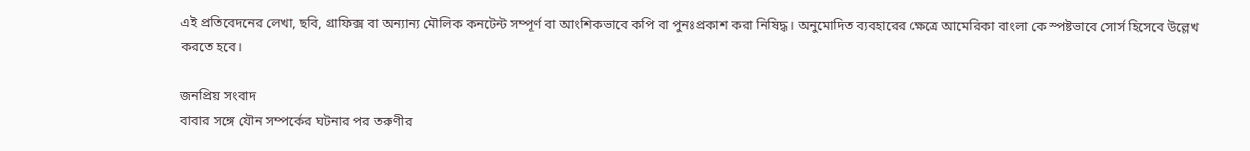এই প্রতিবেদনের লেখা, ছবি, গ্রাফিক্স বা অন্যান্য মৌলিক কনটেন্ট সম্পূর্ণ বা আংশিকভাবে কপি বা পুনঃপ্রকাশ করা নিষিদ্ধ। অনুমোদিত ব্যবহারের ক্ষেত্রে আমেরিকা বাংলা কে স্পষ্টভাবে সোর্স হিসেবে উল্লেখ করতে হবে।

জনপ্রিয় সংবাদ
বাবার সঙ্গে যৌন সম্পর্কের ঘটনার পর তরুণীর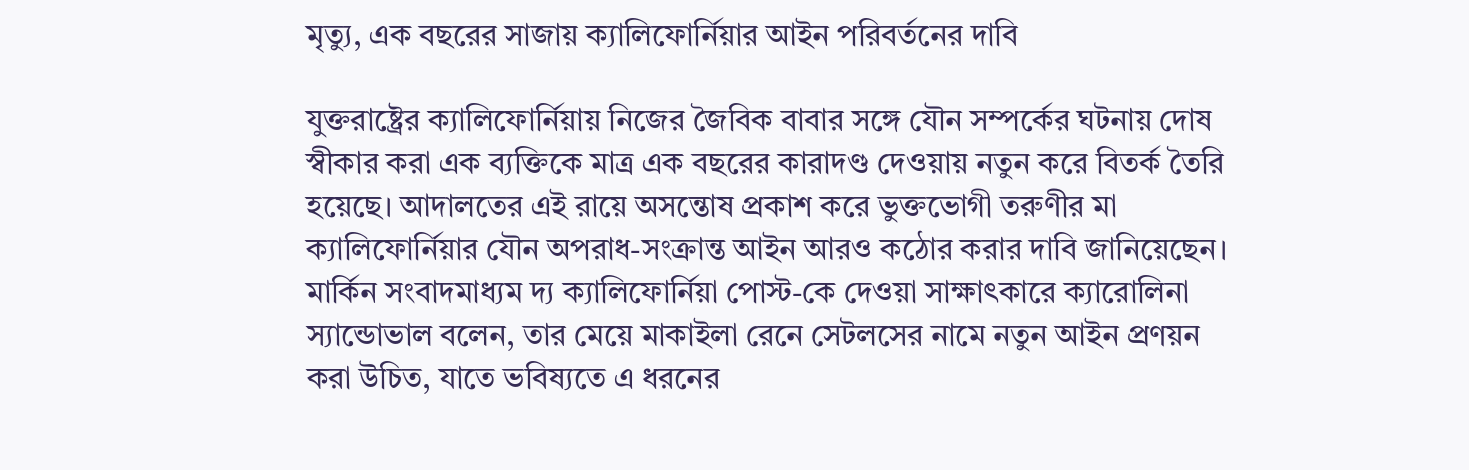মৃত্যু, এক বছরের সাজায় ক্যালিফোর্নিয়ার আইন পরিবর্তনের দাবি

যুক্তরাষ্ট্রের ক্যালিফোর্নিয়ায় নিজের জৈবিক বাবার সঙ্গে যৌন সম্পর্কের ঘটনায় দোষ স্বীকার করা এক ব্যক্তিকে মাত্র এক বছরের কারাদণ্ড দেওয়ায় নতুন করে বিতর্ক তৈরি হয়েছে। আদালতের এই রায়ে অসন্তোষ প্রকাশ করে ভুক্তভোগী তরুণীর মা ক্যালিফোর্নিয়ার যৌন অপরাধ-সংক্রান্ত আইন আরও কঠোর করার দাবি জানিয়েছেন।   মার্কিন সংবাদমাধ্যম দ্য ক্যালিফোর্নিয়া পোস্ট-কে দেওয়া সাক্ষাৎকারে ক্যারোলিনা স্যান্ডোভাল বলেন, তার মেয়ে মাকাইলা রেনে সেটলসের নামে নতুন আইন প্রণয়ন করা উচিত, যাতে ভবিষ্যতে এ ধরনের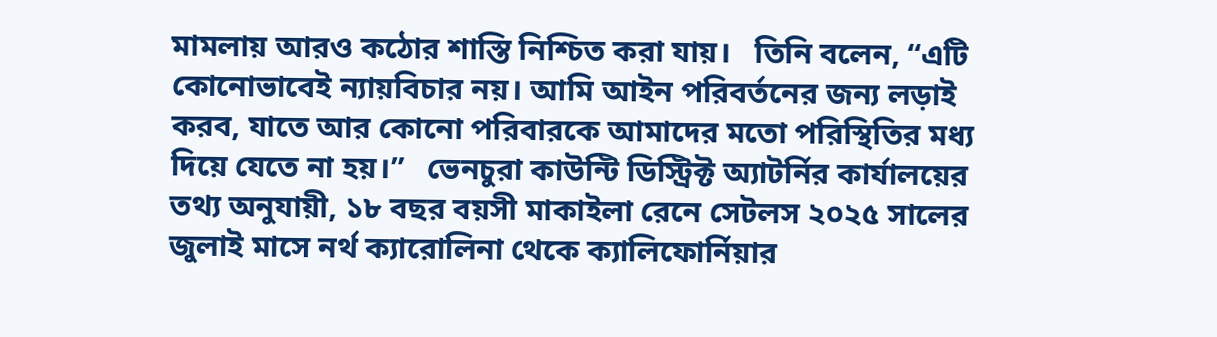মামলায় আরও কঠোর শাস্তি নিশ্চিত করা যায়।   তিনি বলেন, “এটি কোনোভাবেই ন্যায়বিচার নয়। আমি আইন পরিবর্তনের জন্য লড়াই করব, যাতে আর কোনো পরিবারকে আমাদের মতো পরিস্থিতির মধ্য দিয়ে যেতে না হয়।”   ভেনচুরা কাউন্টি ডিস্ট্রিক্ট অ্যাটর্নির কার্যালয়ের তথ্য অনুযায়ী, ১৮ বছর বয়সী মাকাইলা রেনে সেটলস ২০২৫ সালের জুলাই মাসে নর্থ ক্যারোলিনা থেকে ক্যালিফোর্নিয়ার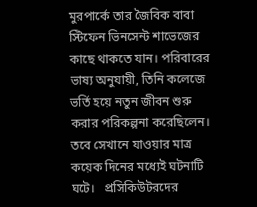মুরপার্কে তার জৈবিক বাবা স্টিফেন ভিনসেন্ট শাভেজের কাছে থাকতে যান। পরিবারের ভাষ্য অনুযায়ী, তিনি কলেজে ভর্তি হয়ে নতুন জীবন শুরু করার পরিকল্পনা করেছিলেন। তবে সেখানে যাওয়ার মাত্র কয়েক দিনের মধ্যেই ঘটনাটি ঘটে।   প্রসিকিউটরদের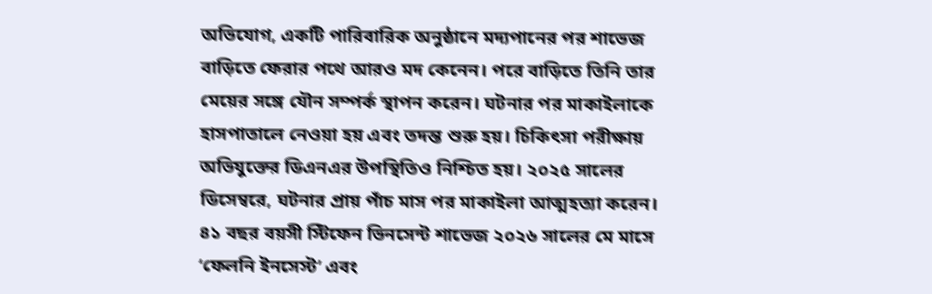অভিযোগ, একটি পারিবারিক অনুষ্ঠানে মদ্যপানের পর শাভেজ বাড়িতে ফেরার পথে আরও মদ কেনেন। পরে বাড়িতে তিনি তার মেয়ের সঙ্গে যৌন সম্পর্ক স্থাপন করেন। ঘটনার পর মাকাইলাকে হাসপাতালে নেওয়া হয় এবং তদন্ত শুরু হয়। চিকিৎসা পরীক্ষায় অভিযুক্তের ডিএনএর উপস্থিতিও নিশ্চিত হয়। ২০২৫ সালের ডিসেম্বরে, ঘটনার প্রায় পাঁচ মাস পর মাকাইলা আত্মহত্যা করেন।   ৪১ বছর বয়সী স্টিফেন ভিনসেন্ট শাভেজ ২০২৬ সালের মে মাসে ‘ফেলনি ইনসেস্ট’ এবং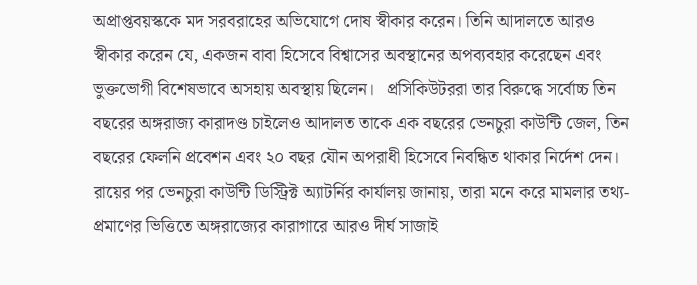অপ্রাপ্তবয়স্ককে মদ সরবরাহের অভিযোগে দোষ স্বীকার করেন। তিনি আদালতে আরও স্বীকার করেন যে, একজন বাবা হিসেবে বিশ্বাসের অবস্থানের অপব্যবহার করেছেন এবং ভুক্তভোগী বিশেষভাবে অসহায় অবস্থায় ছিলেন।   প্রসিকিউটররা তার বিরুদ্ধে সর্বোচ্চ তিন বছরের অঙ্গরাজ্য কারাদণ্ড চাইলেও আদালত তাকে এক বছরের ভেনচুরা কাউন্টি জেল, তিন বছরের ফেলনি প্রবেশন এবং ২০ বছর যৌন অপরাধী হিসেবে নিবন্ধিত থাকার নির্দেশ দেন। রায়ের পর ভেনচুরা কাউন্টি ডিস্ট্রিক্ট অ্যাটর্নির কার্যালয় জানায়, তারা মনে করে মামলার তথ্য-প্রমাণের ভিত্তিতে অঙ্গরাজ্যের কারাগারে আরও দীর্ঘ সাজাই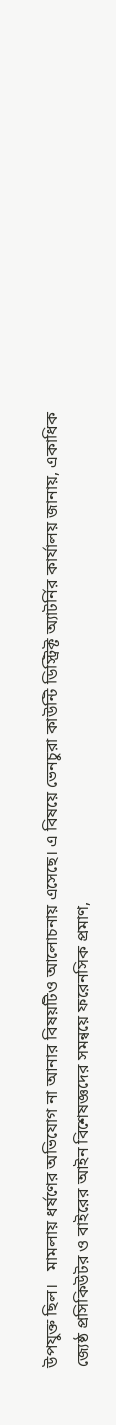উপযুক্ত ছিল।   মামলায় ধর্ষণের অভিযোগ না আনার বিষয়টিও আলোচনায় এসেছে। এ বিষয়ে ভেনচুরা কাউন্টি ডিস্ট্রিক্ট অ্যাটর্নির কার্যালয় জানায়, একাধিক জ্যেষ্ঠ প্রসিকিউটর ও বাইরের আইন বিশেষজ্ঞদের সমন্বয়ে ফরেনসিক প্রমাণ,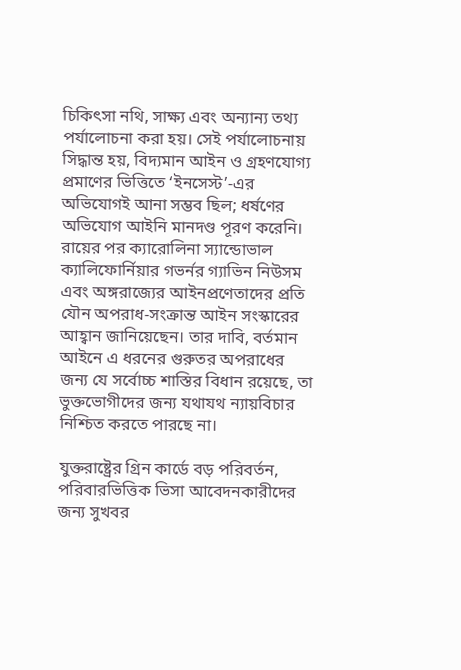চিকিৎসা নথি, সাক্ষ্য এবং অন্যান্য তথ্য পর্যালোচনা করা হয়। সেই পর্যালোচনায় সিদ্ধান্ত হয়, বিদ্যমান আইন ও গ্রহণযোগ্য প্রমাণের ভিত্তিতে ‘ইনসেস্ট’-এর অভিযোগই আনা সম্ভব ছিল; ধর্ষণের অভিযোগ আইনি মানদণ্ড পূরণ করেনি।   রায়ের পর ক্যারোলিনা স্যান্ডোভাল ক্যালিফোর্নিয়ার গভর্নর গ্যাভিন নিউসম এবং অঙ্গরাজ্যের আইনপ্রণেতাদের প্রতি যৌন অপরাধ-সংক্রান্ত আইন সংস্কারের আহ্বান জানিয়েছেন। তার দাবি, বর্তমান আইনে এ ধরনের গুরুতর অপরাধের জন্য যে সর্বোচ্চ শাস্তির বিধান রয়েছে, তা ভুক্তভোগীদের জন্য যথাযথ ন্যায়বিচার নিশ্চিত করতে পারছে না।

যুক্তরাষ্ট্রের গ্রিন কার্ডে বড় পরিবর্তন, পরিবারভিত্তিক ভিসা আবেদনকারীদের জন্য সুখবর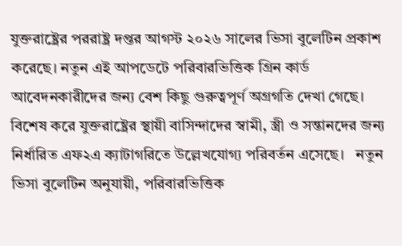যুক্তরাষ্ট্রের পররাষ্ট্র দপ্তর আগস্ট ২০২৬ সালের ভিসা বুলেটিন প্রকাশ করেছে। নতুন এই আপডেটে পরিবারভিত্তিক গ্রিন কার্ড আবেদনকারীদের জন্য বেশ কিছু গুরুত্বপূর্ণ অগ্রগতি দেখা গেছে। বিশেষ করে যুক্তরাষ্ট্রের স্থায়ী বাসিন্দাদের স্বামী, স্ত্রী ও সন্তানদের জন্য নির্ধারিত এফ২এ ক্যাটাগরিতে উল্লেখযোগ্য পরিবর্তন এসেছে।   নতুন ভিসা বুলেটিন অনুযায়ী, পরিবারভিত্তিক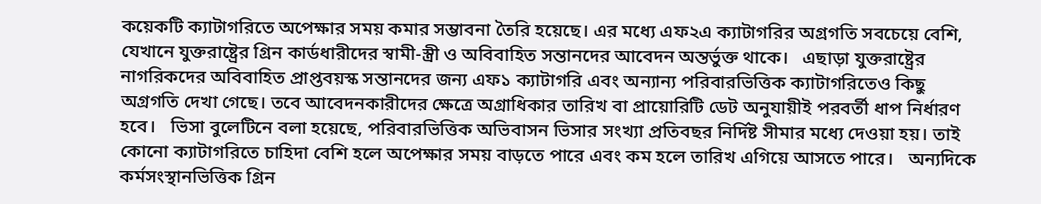কয়েকটি ক্যাটাগরিতে অপেক্ষার সময় কমার সম্ভাবনা তৈরি হয়েছে। এর মধ্যে এফ২এ ক্যাটাগরির অগ্রগতি সবচেয়ে বেশি, যেখানে যুক্তরাষ্ট্রের গ্রিন কার্ডধারীদের স্বামী-স্ত্রী ও অবিবাহিত সন্তানদের আবেদন অন্তর্ভুক্ত থাকে।   এছাড়া যুক্তরাষ্ট্রের নাগরিকদের অবিবাহিত প্রাপ্তবয়স্ক সন্তানদের জন্য এফ১ ক্যাটাগরি এবং অন্যান্য পরিবারভিত্তিক ক্যাটাগরিতেও কিছু অগ্রগতি দেখা গেছে। তবে আবেদনকারীদের ক্ষেত্রে অগ্রাধিকার তারিখ বা প্রায়োরিটি ডেট অনুযায়ীই পরবর্তী ধাপ নির্ধারণ হবে।   ভিসা বুলেটিনে বলা হয়েছে, পরিবারভিত্তিক অভিবাসন ভিসার সংখ্যা প্রতিবছর নির্দিষ্ট সীমার মধ্যে দেওয়া হয়। তাই কোনো ক্যাটাগরিতে চাহিদা বেশি হলে অপেক্ষার সময় বাড়তে পারে এবং কম হলে তারিখ এগিয়ে আসতে পারে।   অন্যদিকে কর্মসংস্থানভিত্তিক গ্রিন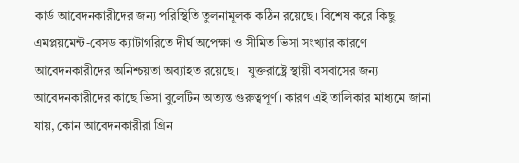কার্ড আবেদনকারীদের জন্য পরিস্থিতি তুলনামূলক কঠিন রয়েছে। বিশেষ করে কিছু এমপ্লয়মেন্ট-বেসড ক্যাটাগরিতে দীর্ঘ অপেক্ষা ও সীমিত ভিসা সংখ্যার কারণে আবেদনকারীদের অনিশ্চয়তা অব্যাহত রয়েছে।   যুক্তরাষ্ট্রে স্থায়ী বসবাসের জন্য আবেদনকারীদের কাছে ভিসা বুলেটিন অত্যন্ত গুরুত্বপূর্ণ। কারণ এই তালিকার মাধ্যমে জানা যায়, কোন আবেদনকারীরা গ্রিন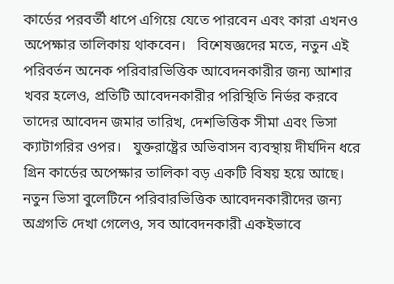কার্ডের পরবর্তী ধাপে এগিয়ে যেতে পারবেন এবং কারা এখনও অপেক্ষার তালিকায় থাকবেন।   বিশেষজ্ঞদের মতে, নতুন এই পরিবর্তন অনেক পরিবারভিত্তিক আবেদনকারীর জন্য আশার খবর হলেও, প্রতিটি আবেদনকারীর পরিস্থিতি নির্ভর করবে তাদের আবেদন জমার তারিখ, দেশভিত্তিক সীমা এবং ভিসা ক্যাটাগরির ওপর।   যুক্তরাষ্ট্রের অভিবাসন ব্যবস্থায় দীর্ঘদিন ধরে গ্রিন কার্ডের অপেক্ষার তালিকা বড় একটি বিষয় হয়ে আছে। নতুন ভিসা বুলেটিনে পরিবারভিত্তিক আবেদনকারীদের জন্য অগ্রগতি দেখা গেলেও, সব আবেদনকারী একইভাবে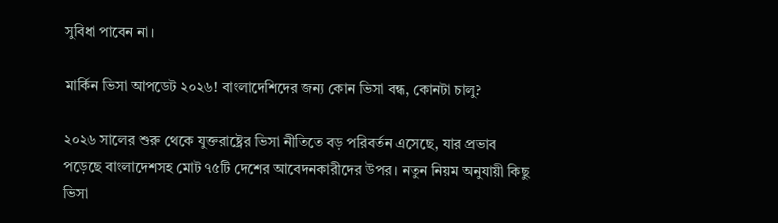সুবিধা পাবেন না।

মার্কিন ভিসা আপডেট ২০২৬! বাংলাদেশিদের জন্য কোন ভিসা বন্ধ, কোনটা চালু?

২০২৬ সালের শুরু থেকে যুক্তরাষ্ট্রের ভিসা নীতিতে বড় পরিবর্তন এসেছে, যার প্রভাব পড়েছে বাংলাদেশসহ মোট ৭৫টি দেশের আবেদনকারীদের উপর। নতুন নিয়ম অনুযায়ী কিছু ভিসা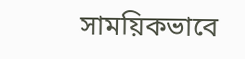সাময়িকভাবে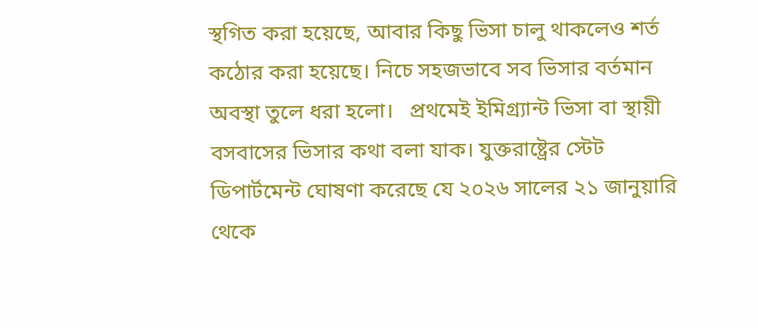স্থগিত করা হয়েছে, আবার কিছু ভিসা চালু থাকলেও শর্ত কঠোর করা হয়েছে। নিচে সহজভাবে সব ভিসার বর্তমান অবস্থা তুলে ধরা হলো।   প্রথমেই ইমিগ্র্যান্ট ভিসা বা স্থায়ী বসবাসের ভিসার কথা বলা যাক। যুক্তরাষ্ট্রের স্টেট ডিপার্টমেন্ট ঘোষণা করেছে যে ২০২৬ সালের ২১ জানুয়ারি থেকে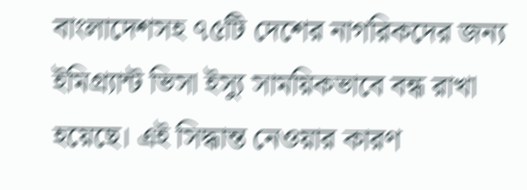বাংলাদেশসহ ৭৫টি দেশের নাগরিকদের জন্য ইমিগ্র্যান্ট ভিসা ইস্যু সাময়িকভাবে বন্ধ রাখা হয়েছে। এই সিদ্ধান্ত নেওয়ার কারণ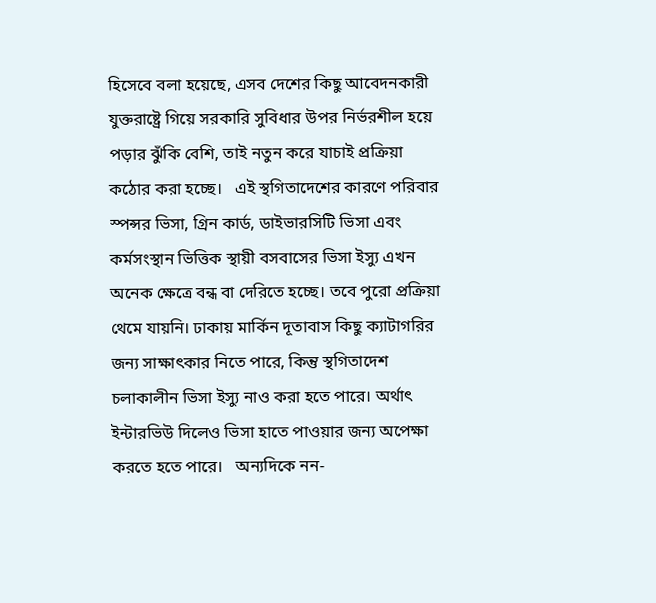হিসেবে বলা হয়েছে, এসব দেশের কিছু আবেদনকারী যুক্তরাষ্ট্রে গিয়ে সরকারি সুবিধার উপর নির্ভরশীল হয়ে পড়ার ঝুঁকি বেশি, তাই নতুন করে যাচাই প্রক্রিয়া কঠোর করা হচ্ছে।   এই স্থগিতাদেশের কারণে পরিবার স্পন্সর ভিসা, গ্রিন কার্ড, ডাইভারসিটি ভিসা এবং কর্মসংস্থান ভিত্তিক স্থায়ী বসবাসের ভিসা ইস্যু এখন অনেক ক্ষেত্রে বন্ধ বা দেরিতে হচ্ছে। তবে পুরো প্রক্রিয়া থেমে যায়নি। ঢাকায় মার্কিন দূতাবাস কিছু ক্যাটাগরির জন্য সাক্ষাৎকার নিতে পারে, কিন্তু স্থগিতাদেশ চলাকালীন ভিসা ইস্যু নাও করা হতে পারে। অর্থাৎ ইন্টারভিউ দিলেও ভিসা হাতে পাওয়ার জন্য অপেক্ষা করতে হতে পারে।   অন্যদিকে নন-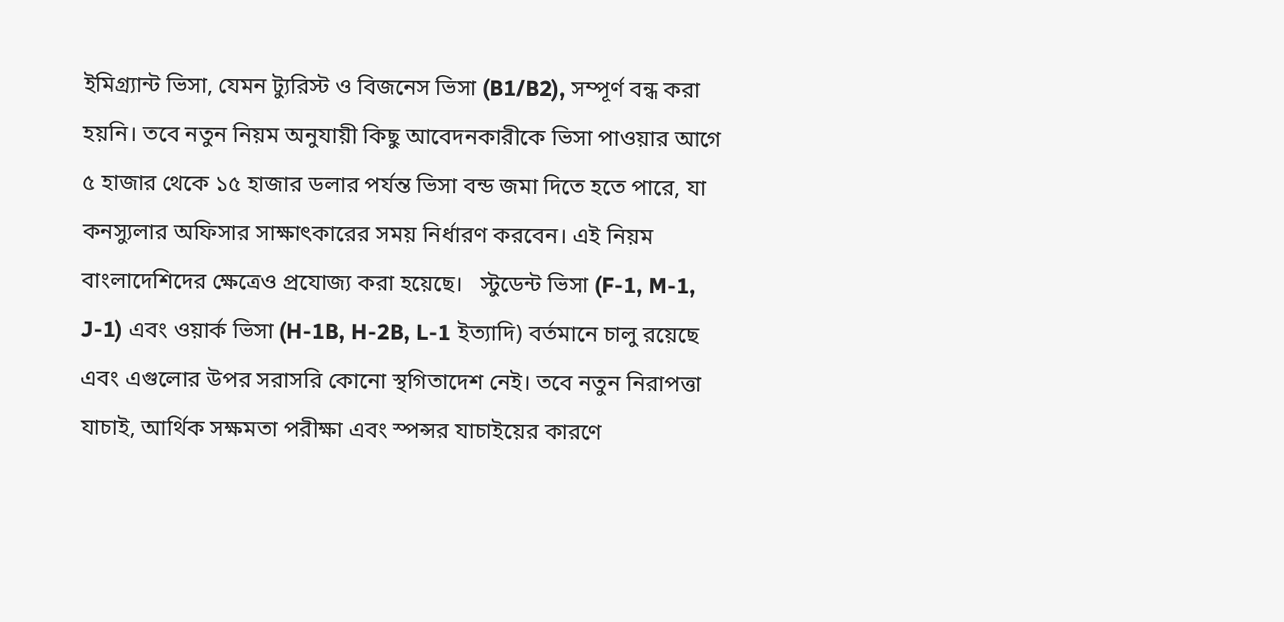ইমিগ্র্যান্ট ভিসা, যেমন ট্যুরিস্ট ও বিজনেস ভিসা (B1/B2), সম্পূর্ণ বন্ধ করা হয়নি। তবে নতুন নিয়ম অনুযায়ী কিছু আবেদনকারীকে ভিসা পাওয়ার আগে ৫ হাজার থেকে ১৫ হাজার ডলার পর্যন্ত ভিসা বন্ড জমা দিতে হতে পারে, যা কনস্যুলার অফিসার সাক্ষাৎকারের সময় নির্ধারণ করবেন। এই নিয়ম বাংলাদেশিদের ক্ষেত্রেও প্রযোজ্য করা হয়েছে।   স্টুডেন্ট ভিসা (F-1, M-1, J-1) এবং ওয়ার্ক ভিসা (H-1B, H-2B, L-1 ইত্যাদি) বর্তমানে চালু রয়েছে এবং এগুলোর উপর সরাসরি কোনো স্থগিতাদেশ নেই। তবে নতুন নিরাপত্তা যাচাই, আর্থিক সক্ষমতা পরীক্ষা এবং স্পন্সর যাচাইয়ের কারণে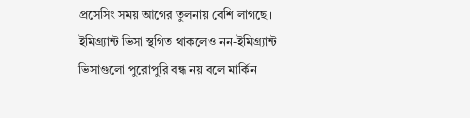প্রসেসিং সময় আগের তুলনায় বেশি লাগছে। ইমিগ্র্যান্ট ভিসা স্থগিত থাকলেও নন-ইমিগ্র্যান্ট ভিসাগুলো পুরোপুরি বন্ধ নয় বলে মার্কিন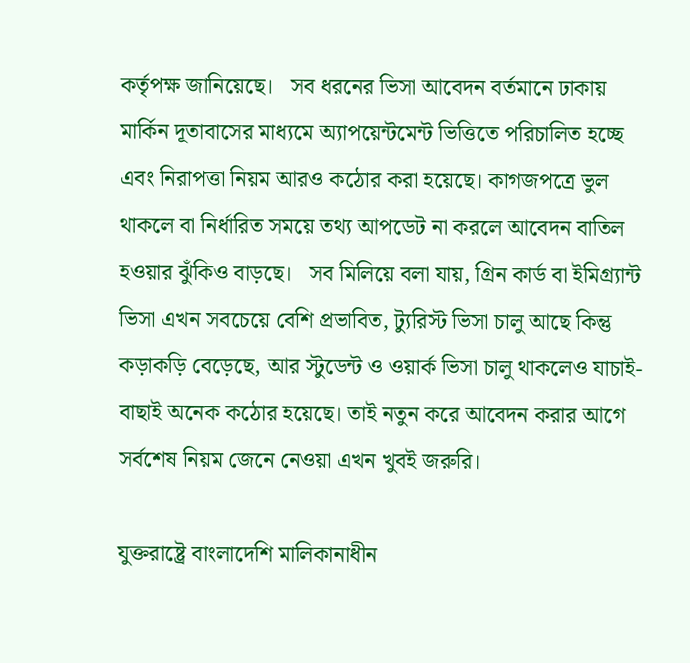কর্তৃপক্ষ জানিয়েছে।   সব ধরনের ভিসা আবেদন বর্তমানে ঢাকায় মার্কিন দূতাবাসের মাধ্যমে অ্যাপয়েন্টমেন্ট ভিত্তিতে পরিচালিত হচ্ছে এবং নিরাপত্তা নিয়ম আরও কঠোর করা হয়েছে। কাগজপত্রে ভুল থাকলে বা নির্ধারিত সময়ে তথ্য আপডেট না করলে আবেদন বাতিল হওয়ার ঝুঁকিও বাড়ছে।   সব মিলিয়ে বলা যায়, গ্রিন কার্ড বা ইমিগ্র্যান্ট ভিসা এখন সবচেয়ে বেশি প্রভাবিত, ট্যুরিস্ট ভিসা চালু আছে কিন্তু কড়াকড়ি বেড়েছে, আর স্টুডেন্ট ও ওয়ার্ক ভিসা চালু থাকলেও যাচাই-বাছাই অনেক কঠোর হয়েছে। তাই নতুন করে আবেদন করার আগে সর্বশেষ নিয়ম জেনে নেওয়া এখন খুবই জরুরি।

যুক্তরাষ্ট্রে বাংলাদেশি মালিকানাধীন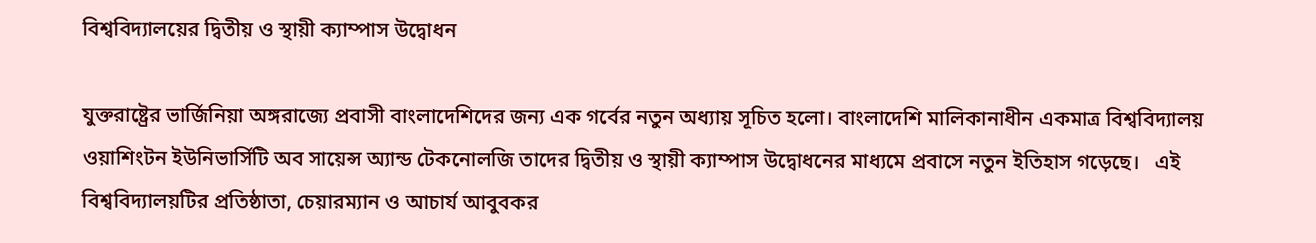বিশ্ববিদ্যালয়ের দ্বিতীয় ও স্থায়ী ক্যাম্পাস উদ্বোধন

যুক্তরাষ্ট্রের ভার্জিনিয়া অঙ্গরাজ্যে প্রবাসী বাংলাদেশিদের জন্য এক গর্বের নতুন অধ্যায় সূচিত হলো। বাংলাদেশি মালিকানাধীন একমাত্র বিশ্ববিদ্যালয় ওয়াশিংটন ইউনিভার্সিটি অব সায়েন্স অ্যান্ড টেকনোলজি তাদের দ্বিতীয় ও স্থায়ী ক্যাম্পাস উদ্বোধনের মাধ্যমে প্রবাসে নতুন ইতিহাস গড়েছে।   এই বিশ্ববিদ্যালয়টির প্রতিষ্ঠাতা, চেয়ারম্যান ও আচার্য আবুবকর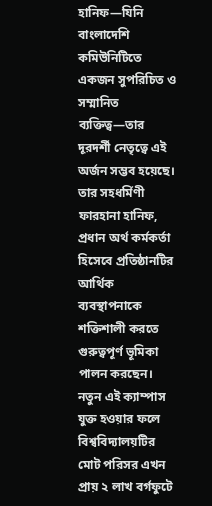হানিফ—যিনি বাংলাদেশি কমিউনিটিতে একজন সুপরিচিত ও সম্মানিত ব্যক্তিত্ব—তার দূরদর্শী নেতৃত্বে এই অর্জন সম্ভব হয়েছে। তার সহধর্মিণী ফারহানা হানিফ, প্রধান অর্থ কর্মকর্তা হিসেবে প্রতিষ্ঠানটির আর্থিক ব্যবস্থাপনাকে শক্তিশালী করতে গুরুত্বপূর্ণ ভূমিকা পালন করছেন।   নতুন এই ক্যাম্পাস যুক্ত হওয়ার ফলে বিশ্ববিদ্যালয়টির মোট পরিসর এখন প্রায় ২ লাখ বর্গফুটে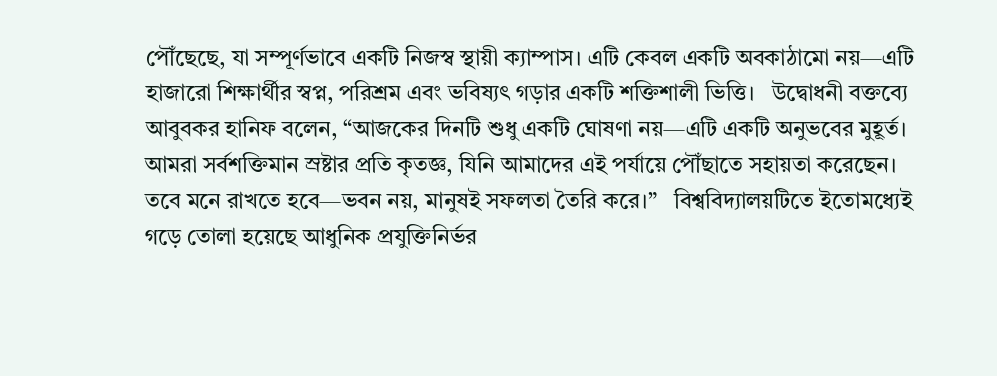পৌঁছেছে, যা সম্পূর্ণভাবে একটি নিজস্ব স্থায়ী ক্যাম্পাস। এটি কেবল একটি অবকাঠামো নয়—এটি হাজারো শিক্ষার্থীর স্বপ্ন, পরিশ্রম এবং ভবিষ্যৎ গড়ার একটি শক্তিশালী ভিত্তি।   উদ্বোধনী বক্তব্যে আবুবকর হানিফ বলেন, “আজকের দিনটি শুধু একটি ঘোষণা নয়—এটি একটি অনুভবের মুহূর্ত। আমরা সর্বশক্তিমান স্রষ্টার প্রতি কৃতজ্ঞ, যিনি আমাদের এই পর্যায়ে পৌঁছাতে সহায়তা করেছেন। তবে মনে রাখতে হবে—ভবন নয়, মানুষই সফলতা তৈরি করে।”   বিশ্ববিদ্যালয়টিতে ইতোমধ্যেই গড়ে তোলা হয়েছে আধুনিক প্রযুক্তিনির্ভর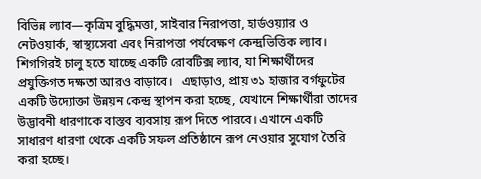বিভিন্ন ল্যাব—কৃত্রিম বুদ্ধিমত্তা, সাইবার নিরাপত্তা, হার্ডওয়্যার ও নেটওয়ার্ক, স্বাস্থ্যসেবা এবং নিরাপত্তা পর্যবেক্ষণ কেন্দ্রভিত্তিক ল্যাব। শিগগিরই চালু হতে যাচ্ছে একটি রোবটিক্স ল্যাব, যা শিক্ষার্থীদের প্রযুক্তিগত দক্ষতা আরও বাড়াবে।   এছাড়াও, প্রায় ৩১ হাজার বর্গফুটের একটি উদ্যোক্তা উন্নয়ন কেন্দ্র স্থাপন করা হচ্ছে, যেখানে শিক্ষার্থীরা তাদের উদ্ভাবনী ধারণাকে বাস্তব ব্যবসায় রূপ দিতে পারবে। এখানে একটি সাধারণ ধারণা থেকে একটি সফল প্রতিষ্ঠানে রূপ নেওয়ার সুযোগ তৈরি করা হচ্ছে।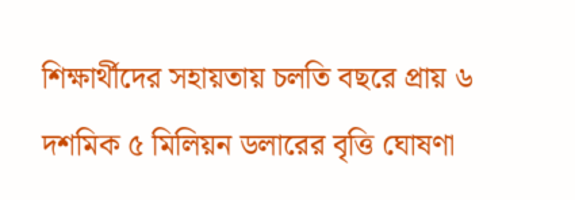শিক্ষার্থীদের সহায়তায় চলতি বছরে প্রায় ৬ দশমিক ৫ মিলিয়ন ডলারের বৃত্তি ঘোষণা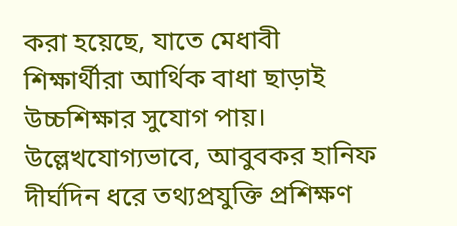করা হয়েছে, যাতে মেধাবী শিক্ষার্থীরা আর্থিক বাধা ছাড়াই উচ্চশিক্ষার সুযোগ পায়।   উল্লেখযোগ্যভাবে, আবুবকর হানিফ দীর্ঘদিন ধরে তথ্যপ্রযুক্তি প্রশিক্ষণ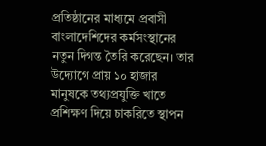প্রতিষ্ঠানের মাধ্যমে প্রবাসী বাংলাদেশিদের কর্মসংস্থানের নতুন দিগন্ত তৈরি করেছেন। তার উদ্যোগে প্রায় ১০ হাজার মানুষকে তথ্যপ্রযুক্তি খাতে প্রশিক্ষণ দিয়ে চাকরিতে স্থাপন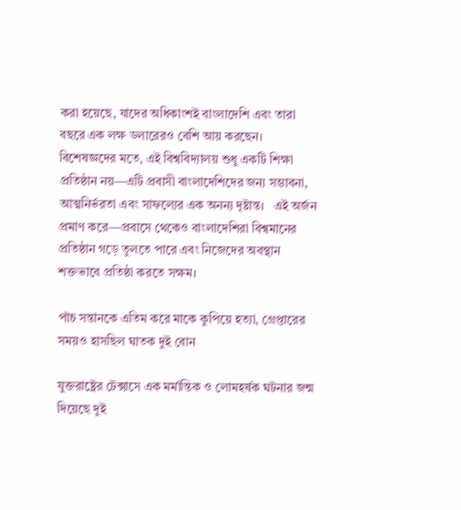করা হয়েছে, যাদের অধিকাংশই বাংলাদেশি এবং তারা বছরে এক লক্ষ ডলারেরও বেশি আয় করছেন।   বিশেষজ্ঞদের মতে, এই বিশ্ববিদ্যালয় শুধু একটি শিক্ষা প্রতিষ্ঠান নয়—এটি প্রবাসী বাংলাদেশিদের জন্য সম্ভাবনা, আত্মনির্ভরতা এবং সাফল্যের এক অনন্য দৃষ্টান্ত।   এই অর্জন প্রমাণ করে—প্রবাসে থেকেও বাংলাদেশিরা বিশ্বমানের প্রতিষ্ঠান গড়ে তুলতে পারে এবং নিজেদের অবস্থান শক্তভাবে প্রতিষ্ঠা করতে সক্ষম।

পাঁচ সন্তানকে এতিম করে মাকে কুপিয়ে হত্যা, গ্রেপ্তারের সময়ও হাসছিল ঘাতক দুই বোন

যুক্তরাষ্ট্রের টেক্সাসে এক মর্মান্তিক ও লোমহর্ষক ঘটনার জন্ম দিয়েছে দুই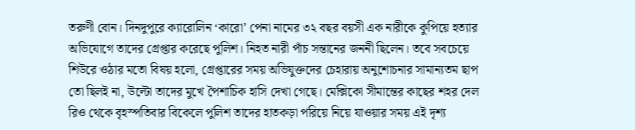তরুণী বোন। দিনদুপুরে ক্যারোলিন ‘কারো’ পেনা নামের ৩২ বছর বয়সী এক নারীকে কুপিয়ে হত্যার অভিযোগে তাদের গ্রেপ্তার করেছে পুলিশ। নিহত নারী পাঁচ সন্তানের জননী ছিলেন। তবে সবচেয়ে শিউরে ওঠার মতো বিষয় হলো, গ্রেপ্তারের সময় অভিযুক্তদের চেহারায় অনুশোচনার সামান্যতম ছাপ তো ছিলই না, উল্টো তাদের মুখে পৈশাচিক হাসি দেখা গেছে। মেক্সিকো সীমান্তের কাছের শহর দেল রিও থেকে বৃহস্পতিবার বিকেলে পুলিশ তাদের হাতকড়া পরিয়ে নিয়ে যাওয়ার সময় এই দৃশ্য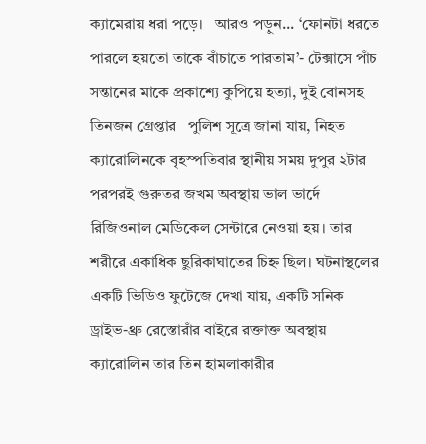ক্যামেরায় ধরা পড়ে।   আরও পড়ুন... ‘ফোনটা ধরতে পারলে হয়তো তাকে বাঁচাতে পারতাম’- টেক্সাসে পাঁচ সন্তানের মাকে প্রকাশ্যে কুপিয়ে হত্যা, দুই বোনসহ তিনজন গ্রেপ্তার   পুলিশ সূত্রে জানা যায়, নিহত ক্যারোলিনকে বৃহস্পতিবার স্থানীয় সময় দুপুর ২টার পরপরই গুরুতর জখম অবস্থায় ভাল ভার্দে রিজিওনাল মেডিকেল সেন্টারে নেওয়া হয়। তার শরীরে একাধিক ছুরিকাঘাতের চিহ্ন ছিল। ঘটনাস্থলের একটি ভিডিও ফুটেজে দেখা যায়, একটি সনিক ড্রাইভ-থ্রু রেস্তোরাঁর বাইরে রক্তাক্ত অবস্থায় ক্যারোলিন তার তিন হামলাকারীর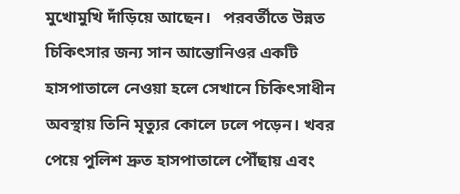মুখোমুখি দাঁড়িয়ে আছেন।   পরবর্তীতে উন্নত চিকিৎসার জন্য সান আন্তোনিওর একটি হাসপাতালে নেওয়া হলে সেখানে চিকিৎসাধীন অবস্থায় তিনি মৃত্যুর কোলে ঢলে পড়েন। খবর পেয়ে পুলিশ দ্রুত হাসপাতালে পৌঁছায় এবং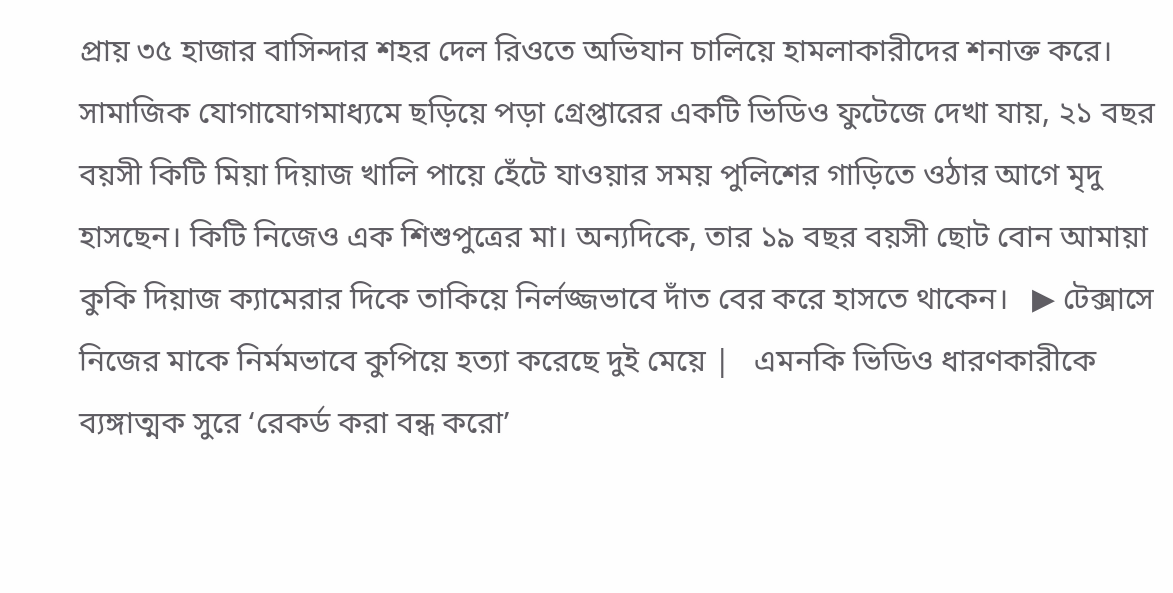প্রায় ৩৫ হাজার বাসিন্দার শহর দেল রিওতে অভিযান চালিয়ে হামলাকারীদের শনাক্ত করে।   সামাজিক যোগাযোগমাধ্যমে ছড়িয়ে পড়া গ্রেপ্তারের একটি ভিডিও ফুটেজে দেখা যায়, ২১ বছর বয়সী কিটি মিয়া দিয়াজ খালি পায়ে হেঁটে যাওয়ার সময় পুলিশের গাড়িতে ওঠার আগে মৃদু হাসছেন। কিটি নিজেও এক শিশুপুত্রের মা। অন্যদিকে, তার ১৯ বছর বয়সী ছোট বোন আমায়া কুকি দিয়াজ ক্যামেরার দিকে তাকিয়ে নির্লজ্জভাবে দাঁত বের করে হাসতে থাকেন।   ▶ টেক্সাসে নিজের মাকে নির্মমভাবে কুপিয়ে হত্যা করেছে দুই মেয়ে |   এমনকি ভিডিও ধারণকারীকে ব্যঙ্গাত্মক সুরে ‘রেকর্ড করা বন্ধ করো’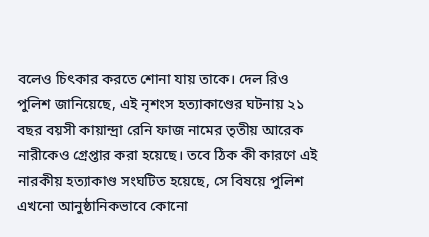বলেও চিৎকার করতে শোনা যায় তাকে। দেল রিও পুলিশ জানিয়েছে, এই নৃশংস হত্যাকাণ্ডের ঘটনায় ২১ বছর বয়সী কায়ান্দ্রা রেনি ফাজ নামের তৃতীয় আরেক নারীকেও গ্রেপ্তার করা হয়েছে। তবে ঠিক কী কারণে এই নারকীয় হত্যাকাণ্ড সংঘটিত হয়েছে, সে বিষয়ে পুলিশ এখনো আনুষ্ঠানিকভাবে কোনো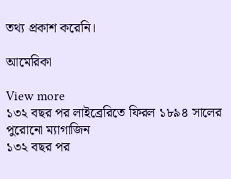তথ্য প্রকাশ করেনি।

আমেরিকা

View more
১৩২ বছর পর লাইব্রেরিতে ফিরল ১৮৯৪ সালের পুরোনো ম্যাগাজিন
১৩২ বছর পর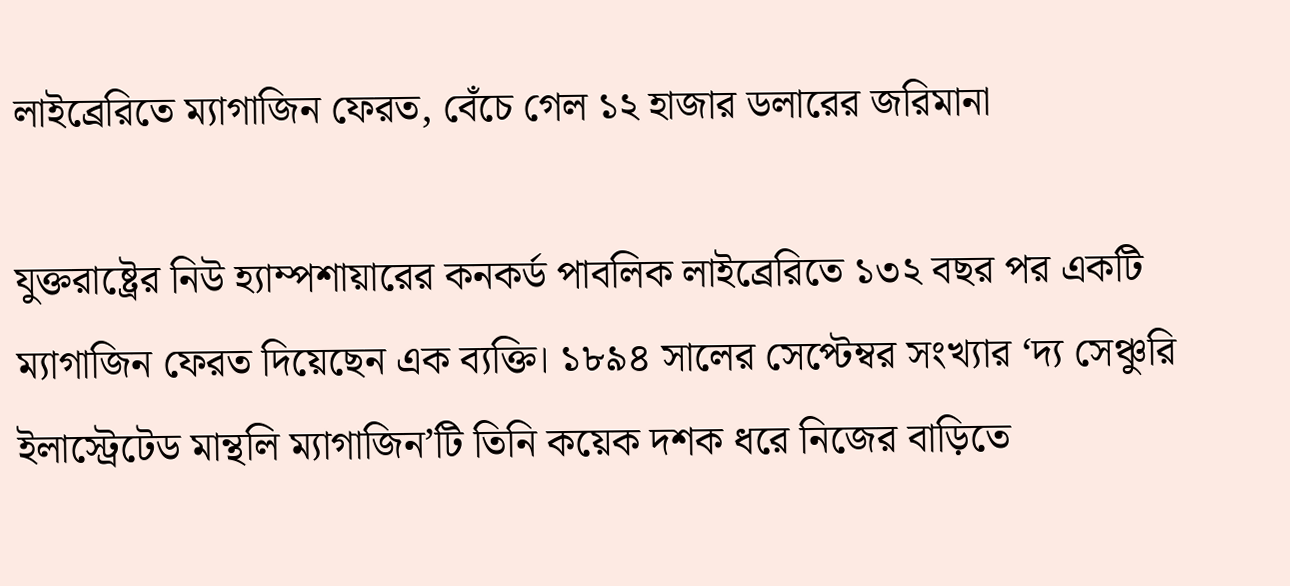লাইব্রেরিতে ম্যাগাজিন ফেরত, বেঁচে গেল ১২ হাজার ডলারের জরিমানা

যুক্তরাষ্ট্রের নিউ হ্যাম্পশায়ারের কনকর্ড পাবলিক লাইব্রেরিতে ১৩২ বছর পর একটি ম্যাগাজিন ফেরত দিয়েছেন এক ব্যক্তি। ১৮৯৪ সালের সেপ্টেম্বর সংখ্যার ‘দ্য সেঞ্চুরি ইলাস্ট্রেটেড মান্থলি ম্যাগাজিন’টি তিনি কয়েক দশক ধরে নিজের বাড়িতে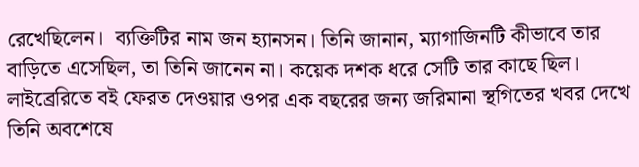রেখেছিলেন।  ব্যক্তিটির নাম জন হ্যানসন। তিনি জানান, ম্যাগাজিনটি কীভাবে তার বাড়িতে এসেছিল, তা তিনি জানেন না। কয়েক দশক ধরে সেটি তার কাছে ছিল। লাইব্রেরিতে বই ফেরত দেওয়ার ওপর এক বছরের জন্য জরিমানা স্থগিতের খবর দেখে তিনি অবশেষে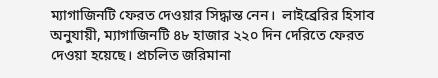ম্যাগাজিনটি ফেরত দেওয়ার সিদ্ধান্ত নেন।  লাইব্রেরির হিসাব অনুযায়ী, ম্যাগাজিনটি ৪৮ হাজার ২২০ দিন দেরিতে ফেরত দেওয়া হয়েছে। প্রচলিত জরিমানা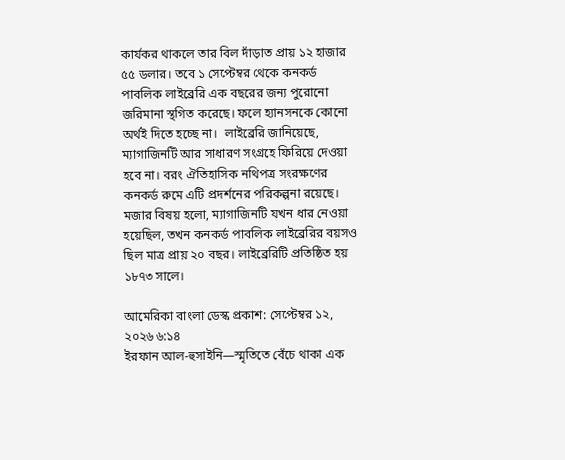কার্যকর থাকলে তার বিল দাঁড়াত প্রায় ১২ হাজার ৫৫ ডলার। তবে ১ সেপ্টেম্বর থেকে কনকর্ড পাবলিক লাইব্রেরি এক বছরের জন্য পুরোনো জরিমানা স্থগিত করেছে। ফলে হ্যানসনকে কোনো অর্থই দিতে হচ্ছে না।  লাইব্রেরি জানিয়েছে, ম্যাগাজিনটি আর সাধারণ সংগ্রহে ফিরিয়ে দেওয়া হবে না। বরং ঐতিহাসিক নথিপত্র সংরক্ষণের কনকর্ড রুমে এটি প্রদর্শনের পরিকল্পনা রয়েছে।  মজার বিষয় হলো, ম্যাগাজিনটি যখন ধার নেওয়া হয়েছিল, তখন কনকর্ড পাবলিক লাইব্রেরির বয়সও ছিল মাত্র প্রায় ২০ বছর। লাইব্রেরিটি প্রতিষ্ঠিত হয় ১৮৭৩ সালে।

আমেরিকা বাংলা ডেস্ক প্রকাশ: সেপ্টেম্বর ১২, ২০২৬ ৬:১৪
ইরফান আল-হুসাইনি—স্মৃতিতে বেঁচে থাকা এক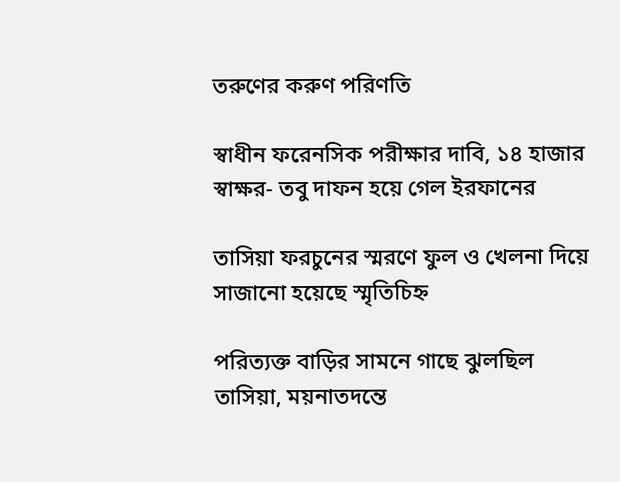তরুণের করুণ পরিণতি

স্বাধীন ফরেনসিক পরীক্ষার দাবি, ১৪ হাজার স্বাক্ষর- তবু দাফন হয়ে গেল ইরফানের

তাসিয়া ফরচুনের স্মরণে ফুল ও খেলনা দিয়ে সাজানো হয়েছে স্মৃতিচিহ্ন

পরিত্যক্ত বাড়ির সামনে গাছে ঝুলছিল তাসিয়া, ময়নাতদন্তে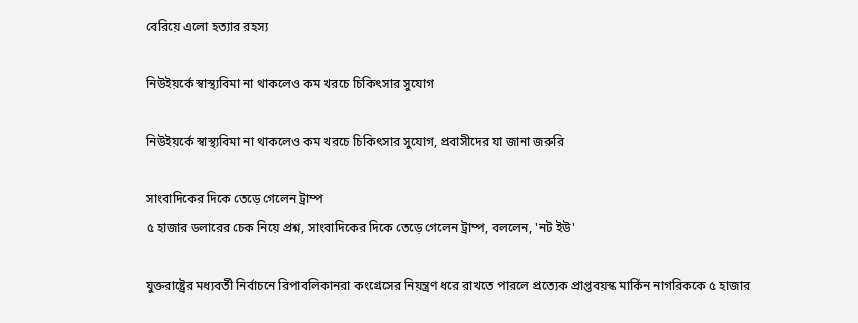বেরিয়ে এলো হত্যার রহস্য

নিউইয়র্কে স্বাস্থ্যবিমা না থাকলেও কম খরচে চিকিৎসার সুযোগ

নিউইয়র্কে স্বাস্থ্যবিমা না থাকলেও কম খরচে চিকিৎসার সুযোগ, প্রবাসীদের যা জানা জরুরি

সাংবাদিকের দিকে তেড়ে গেলেন ট্রাম্প
৫ হাজার ডলারের চেক নিয়ে প্রশ্ন, সাংবাদিকের দিকে তেড়ে গেলেন ট্রাম্প, বললেন, 'নট ইউ'

যুক্তরাষ্ট্রের মধ্যবর্তী নির্বাচনে রিপাবলিকানরা কংগ্রেসের নিয়ন্ত্রণ ধরে রাখতে পারলে প্রত্যেক প্রাপ্তবয়স্ক মার্কিন নাগরিককে ৫ হাজার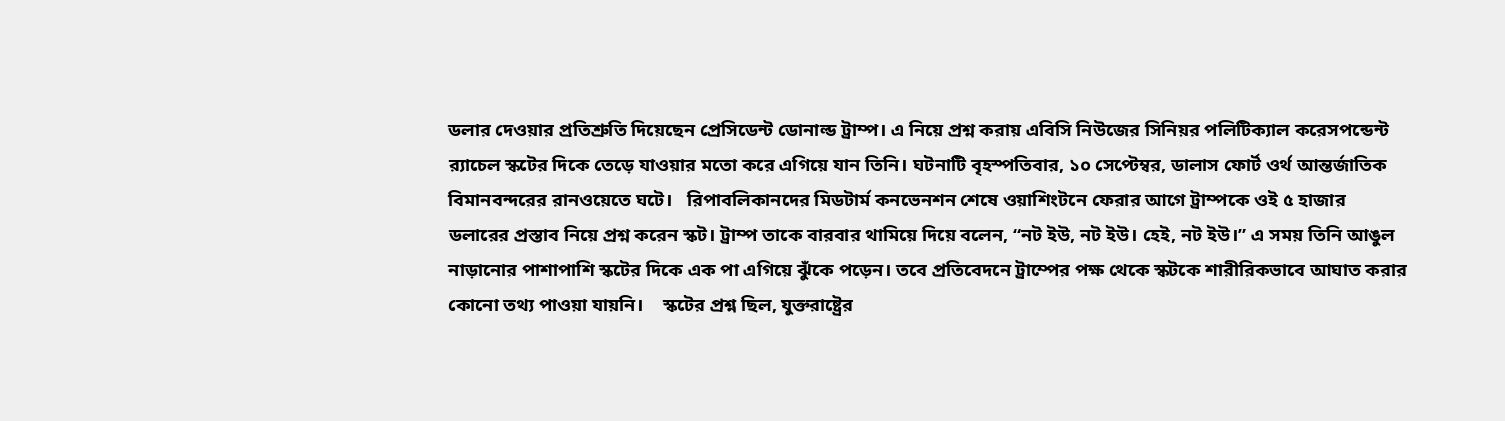ডলার দেওয়ার প্রতিশ্রুতি দিয়েছেন প্রেসিডেন্ট ডোনাল্ড ট্রাম্প। এ নিয়ে প্রশ্ন করায় এবিসি নিউজের সিনিয়র পলিটিক্যাল করেসপন্ডেন্ট র‍্যাচেল স্কটের দিকে তেড়ে যাওয়ার মতো করে এগিয়ে যান তিনি। ঘটনাটি বৃহস্পতিবার, ১০ সেপ্টেম্বর, ডালাস ফোর্ট ওর্থ আন্তর্জাতিক বিমানবন্দরের রানওয়েতে ঘটে।   রিপাবলিকানদের মিডটার্ম কনভেনশন শেষে ওয়াশিংটনে ফেরার আগে ট্রাম্পকে ওই ৫ হাজার ডলারের প্রস্তাব নিয়ে প্রশ্ন করেন স্কট। ট্রাম্প তাকে বারবার থামিয়ে দিয়ে বলেন, “নট ইউ, নট ইউ। হেই, নট ইউ।” এ সময় তিনি আঙুল নাড়ানোর পাশাপাশি স্কটের দিকে এক পা এগিয়ে ঝুঁকে পড়েন। তবে প্রতিবেদনে ট্রাম্পের পক্ষ থেকে স্কটকে শারীরিকভাবে আঘাত করার কোনো তথ্য পাওয়া যায়নি।    স্কটের প্রশ্ন ছিল, যুক্তরাষ্ট্রের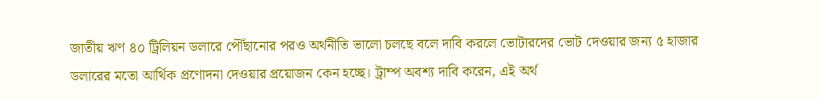জাতীয় ঋণ ৪০ ট্রিলিয়ন ডলারে পৌঁছানোর পরও অর্থনীতি ভালো চলছে বলে দাবি করলে ভোটারদের ভোট দেওয়ার জন্য ৫ হাজার ডলারের মতো আর্থিক প্রণোদনা দেওয়ার প্রয়োজন কেন হচ্ছে। ট্রাম্প অবশ্য দাবি করেন, এই অর্থ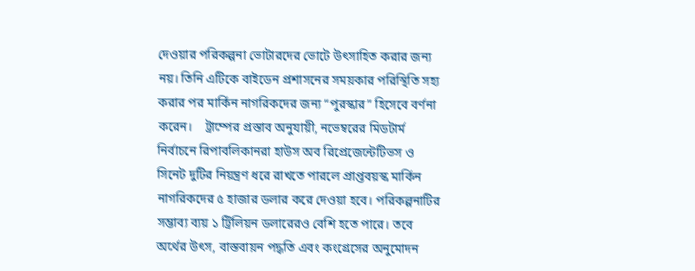দেওয়ার পরিকল্পনা ভোটারদের ভোটে উৎসাহিত করার জন্য নয়। তিনি এটিকে বাইডেন প্রশাসনের সময়কার পরিস্থিতি সহ্য করার পর মার্কিন নাগরিকদের জন্য “পুরস্কার” হিসেবে বর্ণনা করেন।    ট্রাম্পের প্রস্তাব অনুযায়ী, নভেম্বরের মিডটার্ম নির্বাচনে রিপাবলিকানরা হাউস অব রিপ্রেজেন্টেটিভস ও সিনেট দুটির নিয়ন্ত্রণ ধরে রাখতে পারলে প্রাপ্তবয়স্ক মার্কিন নাগরিকদের ৫ হাজার ডলার করে দেওয়া হবে। পরিকল্পনাটির সম্ভাব্য ব্যয় ১ ট্রিলিয়ন ডলারেরও বেশি হতে পারে। তবে অর্থের উৎস, বাস্তবায়ন পদ্ধতি এবং কংগ্রেসের অনুমোদন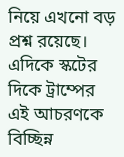নিয়ে এখনো বড় প্রশ্ন রয়েছে।    এদিকে স্কটের দিকে ট্রাম্পের এই আচরণকে বিচ্ছিন্ন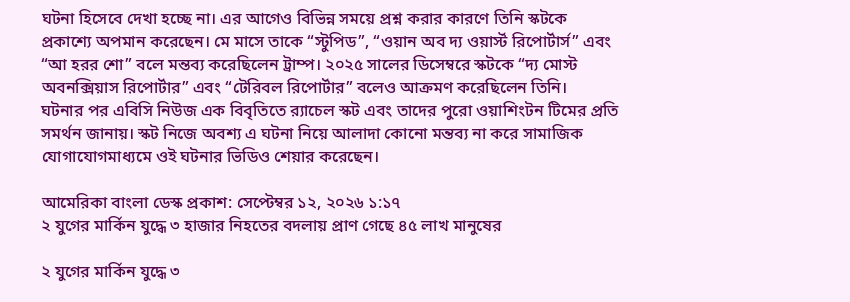ঘটনা হিসেবে দেখা হচ্ছে না। এর আগেও বিভিন্ন সময়ে প্রশ্ন করার কারণে তিনি স্কটকে প্রকাশ্যে অপমান করেছেন। মে মাসে তাকে “স্টুপিড”, “ওয়ান অব দ্য ওয়ার্স্ট রিপোর্টার্স” এবং “আ হরর শো” বলে মন্তব্য করেছিলেন ট্রাম্প। ২০২৫ সালের ডিসেম্বরে স্কটকে “দ্য মোস্ট অবনক্সিয়াস রিপোর্টার” এবং “টেরিবল রিপোর্টার” বলেও আক্রমণ করেছিলেন তিনি।    ঘটনার পর এবিসি নিউজ এক বিবৃতিতে র‍্যাচেল স্কট এবং তাদের পুরো ওয়াশিংটন টিমের প্রতি সমর্থন জানায়। স্কট নিজে অবশ্য এ ঘটনা নিয়ে আলাদা কোনো মন্তব্য না করে সামাজিক যোগাযোগমাধ্যমে ওই ঘটনার ভিডিও শেয়ার করেছেন।

আমেরিকা বাংলা ডেস্ক প্রকাশ: সেপ্টেম্বর ১২, ২০২৬ ১:১৭
২ যুগের মার্কিন যুদ্ধে ৩ হাজার নিহতের বদলায় প্রাণ গেছে ৪৫ লাখ মানুষের

২ যুগের মার্কিন যুদ্ধে ৩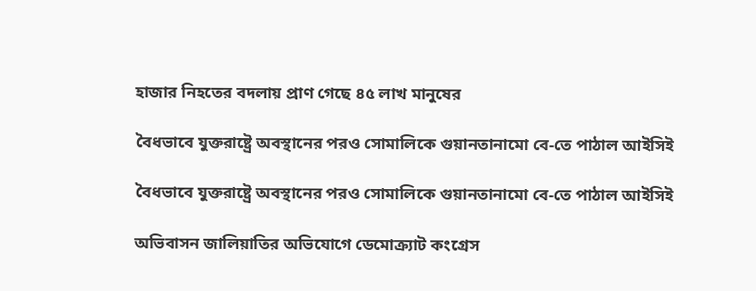হাজার নিহতের বদলায় প্রাণ গেছে ৪৫ লাখ মানুষের

বৈধভাবে যুক্তরাষ্ট্রে অবস্থানের পরও সোমালিকে গুয়ানতানামো বে-তে পাঠাল আইসিই

বৈধভাবে যুক্তরাষ্ট্রে অবস্থানের পরও সোমালিকে গুয়ানতানামো বে-তে পাঠাল আইসিই

অভিবাসন জালিয়াতির অভিযোগে ডেমোক্র্যাট কংগ্রেস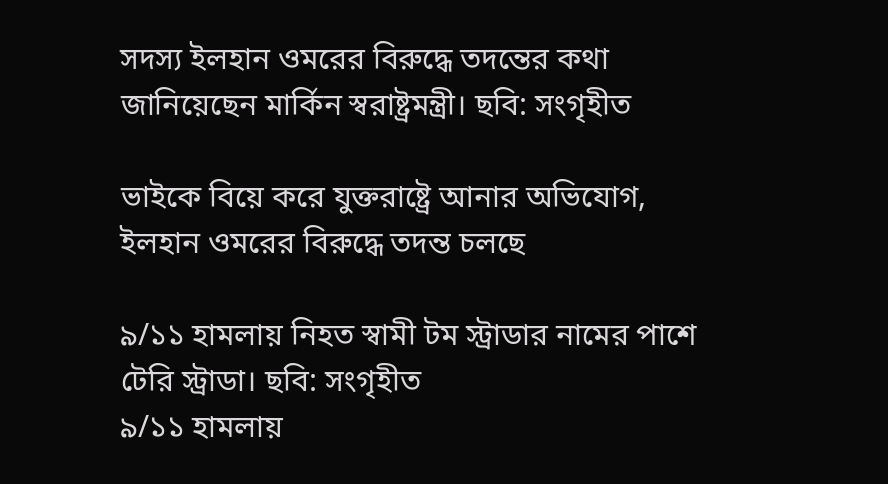সদস্য ইলহান ওমরের বিরুদ্ধে তদন্তের কথা জানিয়েছেন মার্কিন স্বরাষ্ট্রমন্ত্রী। ছবি: সংগৃহীত

ভাইকে বিয়ে করে যুক্তরাষ্ট্রে আনার অভিযোগ, ইলহান ওমরের বিরুদ্ধে তদন্ত চলছে

৯/১১ হামলায় নিহত স্বামী টম স্ট্রাডার নামের পাশে টেরি স্ট্রাডা। ছবি: সংগৃহীত
৯/১১ হামলায়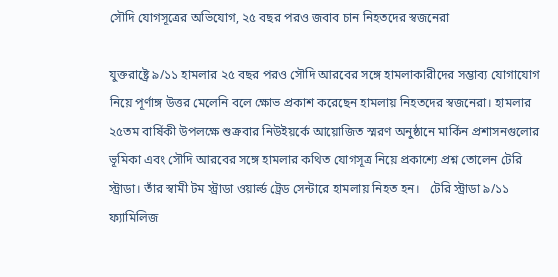সৌদি যোগসূত্রের অভিযোগ, ২৫ বছর পরও জবাব চান নিহতদের স্বজনেরা

যুক্তরাষ্ট্রে ৯/১১ হামলার ২৫ বছর পরও সৌদি আরবের সঙ্গে হামলাকারীদের সম্ভাব্য যোগাযোগ নিয়ে পূর্ণাঙ্গ উত্তর মেলেনি বলে ক্ষোভ প্রকাশ করেছেন হামলায় নিহতদের স্বজনেরা। হামলার ২৫তম বার্ষিকী উপলক্ষে শুক্রবার নিউইয়র্কে আয়োজিত স্মরণ অনুষ্ঠানে মার্কিন প্রশাসনগুলোর ভূমিকা এবং সৌদি আরবের সঙ্গে হামলার কথিত যোগসূত্র নিয়ে প্রকাশ্যে প্রশ্ন তোলেন টেরি স্ট্রাডা। তাঁর স্বামী টম স্ট্রাডা ওয়ার্ল্ড ট্রেড সেন্টারে হামলায় নিহত হন।   টেরি স্ট্রাডা ৯/১১ ফ্যামিলিজ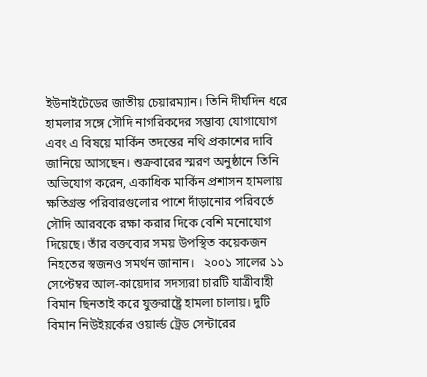ইউনাইটেডের জাতীয় চেয়ারম্যান। তিনি দীর্ঘদিন ধরে হামলার সঙ্গে সৌদি নাগরিকদের সম্ভাব্য যোগাযোগ এবং এ বিষয়ে মার্কিন তদন্তের নথি প্রকাশের দাবি জানিয়ে আসছেন। শুক্রবারের স্মরণ অনুষ্ঠানে তিনি অভিযোগ করেন, একাধিক মার্কিন প্রশাসন হামলায় ক্ষতিগ্রস্ত পরিবারগুলোর পাশে দাঁড়ানোর পরিবর্তে সৌদি আরবকে রক্ষা করার দিকে বেশি মনোযোগ দিয়েছে। তাঁর বক্তব্যের সময় উপস্থিত কয়েকজন নিহতের স্বজনও সমর্থন জানান।   ২০০১ সালের ১১ সেপ্টেম্বর আল-কায়েদার সদস্যরা চারটি যাত্রীবাহী বিমান ছিনতাই করে যুক্তরাষ্ট্রে হামলা চালায়। দুটি বিমান নিউইয়র্কের ওয়ার্ল্ড ট্রেড সেন্টারের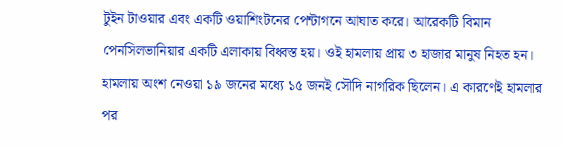টুইন টাওয়ার এবং একটি ওয়াশিংটনের পেন্টাগনে আঘাত করে। আরেকটি বিমান পেনসিলভানিয়ার একটি এলাকায় বিধ্বস্ত হয়। ওই হামলায় প্রায় ৩ হাজার মানুষ নিহত হন।   হামলায় অংশ নেওয়া ১৯ জনের মধ্যে ১৫ জনই সৌদি নাগরিক ছিলেন। এ কারণেই হামলার পর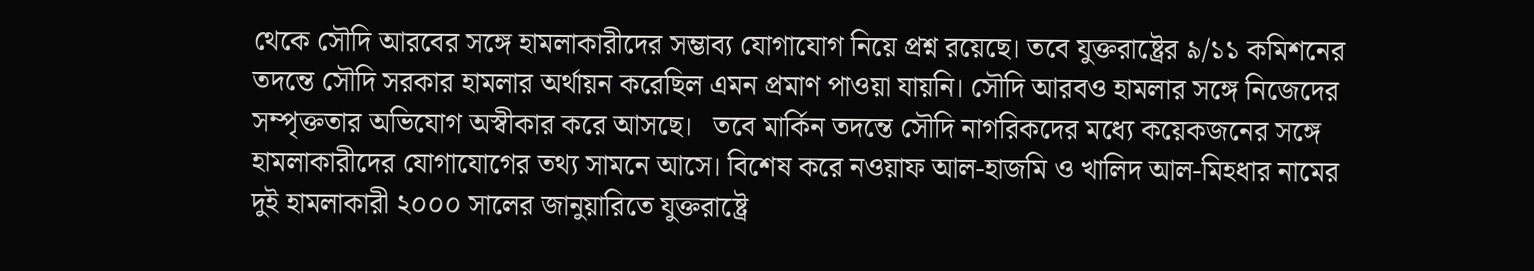থেকে সৌদি আরবের সঙ্গে হামলাকারীদের সম্ভাব্য যোগাযোগ নিয়ে প্রশ্ন রয়েছে। তবে যুক্তরাষ্ট্রের ৯/১১ কমিশনের তদন্তে সৌদি সরকার হামলার অর্থায়ন করেছিল এমন প্রমাণ পাওয়া যায়নি। সৌদি আরবও হামলার সঙ্গে নিজেদের সম্পৃক্ততার অভিযোগ অস্বীকার করে আসছে।   তবে মার্কিন তদন্তে সৌদি নাগরিকদের মধ্যে কয়েকজনের সঙ্গে হামলাকারীদের যোগাযোগের তথ্য সামনে আসে। বিশেষ করে নওয়াফ আল-হাজমি ও খালিদ আল-মিহধার নামের দুই হামলাকারী ২০০০ সালের জানুয়ারিতে যুক্তরাষ্ট্রে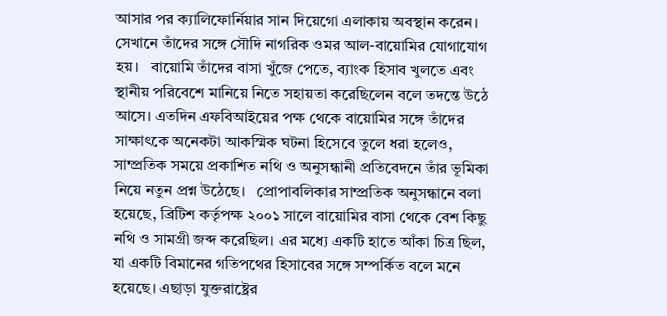আসার পর ক্যালিফোর্নিয়ার সান দিয়েগো এলাকায় অবস্থান করেন। সেখানে তাঁদের সঙ্গে সৌদি নাগরিক ওমর আল-বায়োমির যোগাযোগ হয়।   বায়োমি তাঁদের বাসা খুঁজে পেতে, ব্যাংক হিসাব খুলতে এবং স্থানীয় পরিবেশে মানিয়ে নিতে সহায়তা করেছিলেন বলে তদন্তে উঠে আসে। এতদিন এফবিআইয়ের পক্ষ থেকে বায়োমির সঙ্গে তাঁদের সাক্ষাৎকে অনেকটা আকস্মিক ঘটনা হিসেবে তুলে ধরা হলেও, সাম্প্রতিক সময়ে প্রকাশিত নথি ও অনুসন্ধানী প্রতিবেদনে তাঁর ভূমিকা নিয়ে নতুন প্রশ্ন উঠেছে।   প্রোপাবলিকার সাম্প্রতিক অনুসন্ধানে বলা হয়েছে, ব্রিটিশ কর্তৃপক্ষ ২০০১ সালে বায়োমির বাসা থেকে বেশ কিছু নথি ও সামগ্রী জব্দ করেছিল। এর মধ্যে একটি হাতে আঁকা চিত্র ছিল, যা একটি বিমানের গতিপথের হিসাবের সঙ্গে সম্পর্কিত বলে মনে হয়েছে। এছাড়া যুক্তরাষ্ট্রের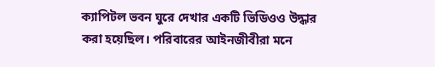ক্যাপিটল ভবন ঘুরে দেখার একটি ভিডিওও উদ্ধার করা হয়েছিল। পরিবারের আইনজীবীরা মনে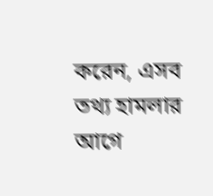করেন, এসব তথ্য হামলার আগে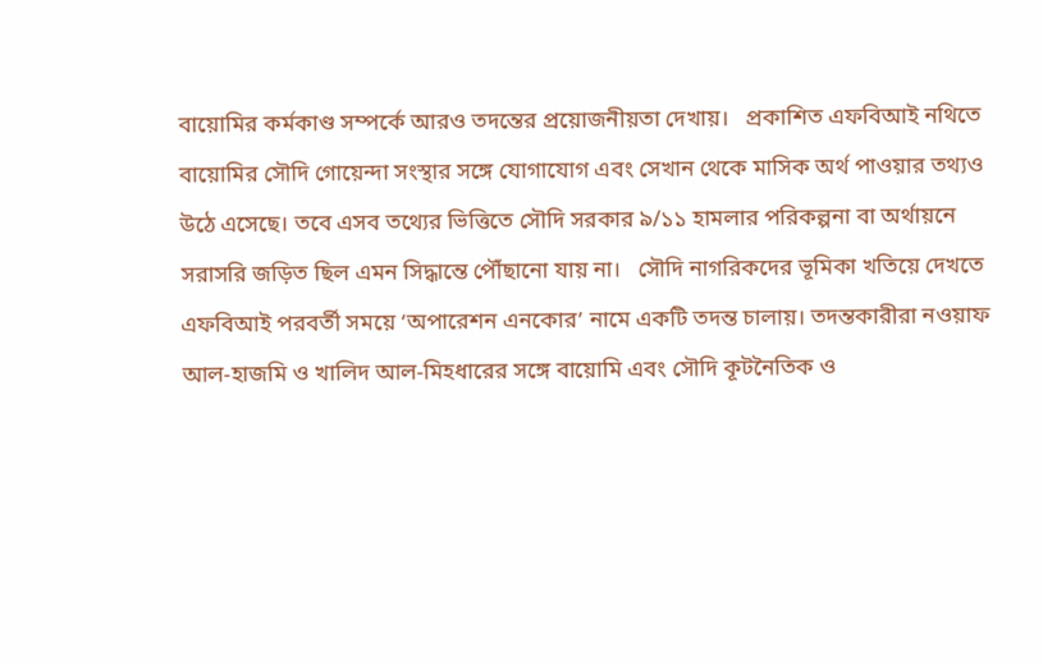বায়োমির কর্মকাণ্ড সম্পর্কে আরও তদন্তের প্রয়োজনীয়তা দেখায়।   প্রকাশিত এফবিআই নথিতে বায়োমির সৌদি গোয়েন্দা সংস্থার সঙ্গে যোগাযোগ এবং সেখান থেকে মাসিক অর্থ পাওয়ার তথ্যও উঠে এসেছে। তবে এসব তথ্যের ভিত্তিতে সৌদি সরকার ৯/১১ হামলার পরিকল্পনা বা অর্থায়নে সরাসরি জড়িত ছিল এমন সিদ্ধান্তে পৌঁছানো যায় না।   সৌদি নাগরিকদের ভূমিকা খতিয়ে দেখতে এফবিআই পরবর্তী সময়ে ‘অপারেশন এনকোর’ নামে একটি তদন্ত চালায়। তদন্তকারীরা নওয়াফ আল-হাজমি ও খালিদ আল-মিহধারের সঙ্গে বায়োমি এবং সৌদি কূটনৈতিক ও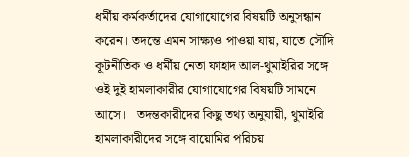ধর্মীয় কর্মকর্তাদের যোগাযোগের বিষয়টি অনুসন্ধান করেন। তদন্তে এমন সাক্ষ্যও পাওয়া যায়, যাতে সৌদি কূটনীতিক ও ধর্মীয় নেতা ফাহাদ আল-থুমাইরির সঙ্গে ওই দুই হামলাকারীর যোগাযোগের বিষয়টি সামনে আসে।   তদন্তকারীদের কিছু তথ্য অনুযায়ী, থুমাইরি হামলাকারীদের সঙ্গে বায়োমির পরিচয়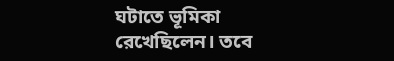ঘটাতে ভূমিকা রেখেছিলেন। তবে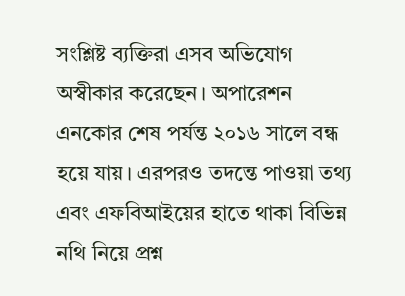সংশ্লিষ্ট ব্যক্তিরা এসব অভিযোগ অস্বীকার করেছেন। অপারেশন এনকোর শেষ পর্যন্ত ২০১৬ সালে বন্ধ হয়ে যায়। এরপরও তদন্তে পাওয়া তথ্য এবং এফবিআইয়ের হাতে থাকা বিভিন্ন নথি নিয়ে প্রশ্ন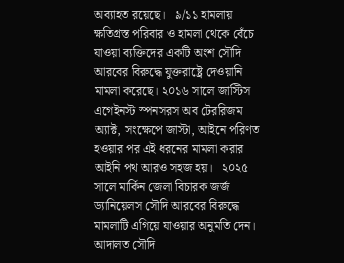অব্যাহত রয়েছে।   ৯/১১ হামলায় ক্ষতিগ্রস্ত পরিবার ও হামলা থেকে বেঁচে যাওয়া ব্যক্তিদের একটি অংশ সৌদি আরবের বিরুদ্ধে যুক্তরাষ্ট্রে দেওয়ানি মামলা করেছে। ২০১৬ সালে জাস্টিস এগেইনস্ট স্পনসরস অব টেররিজম অ্যাক্ট, সংক্ষেপে জাস্টা, আইনে পরিণত হওয়ার পর এই ধরনের মামলা করার আইনি পথ আরও সহজ হয়।   ২০২৫ সালে মার্কিন জেলা বিচারক জর্জ ড্যানিয়েলস সৌদি আরবের বিরুদ্ধে মামলাটি এগিয়ে যাওয়ার অনুমতি দেন। আদালত সৌদি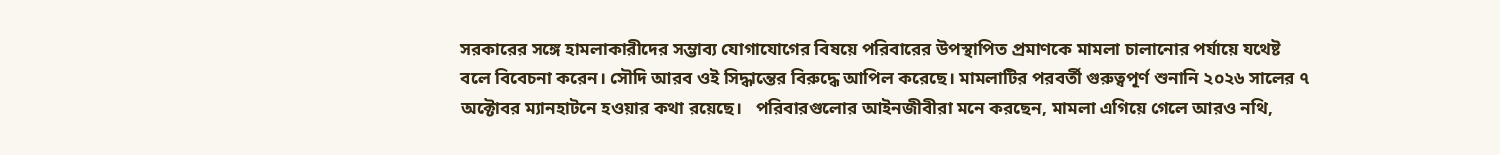সরকারের সঙ্গে হামলাকারীদের সম্ভাব্য যোগাযোগের বিষয়ে পরিবারের উপস্থাপিত প্রমাণকে মামলা চালানোর পর্যায়ে যথেষ্ট বলে বিবেচনা করেন। সৌদি আরব ওই সিদ্ধান্তের বিরুদ্ধে আপিল করেছে। মামলাটির পরবর্তী গুরুত্বপূর্ণ শুনানি ২০২৬ সালের ৭ অক্টোবর ম্যানহাটনে হওয়ার কথা রয়েছে।   পরিবারগুলোর আইনজীবীরা মনে করছেন, মামলা এগিয়ে গেলে আরও নথি,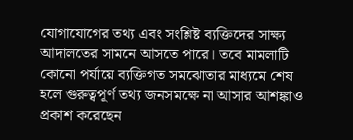যোগাযোগের তথ্য এবং সংশ্লিষ্ট ব্যক্তিদের সাক্ষ্য আদালতের সামনে আসতে পারে। তবে মামলাটি কোনো পর্যায়ে ব্যক্তিগত সমঝোতার মাধ্যমে শেষ হলে গুরুত্বপূর্ণ তথ্য জনসমক্ষে না আসার আশঙ্কাও প্রকাশ করেছেন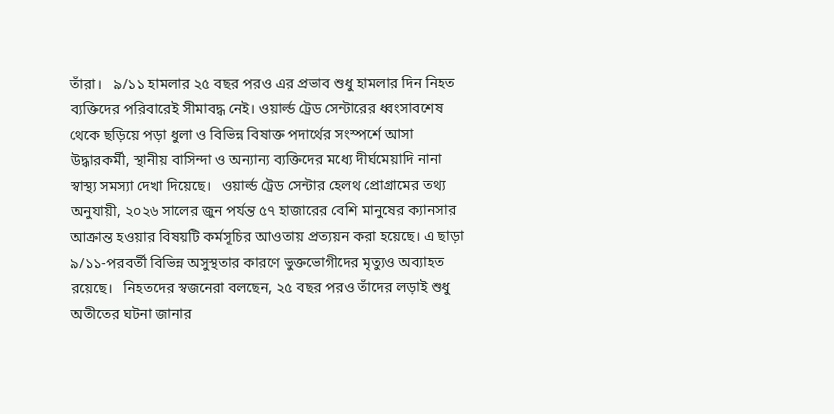তাঁরা।   ৯/১১ হামলার ২৫ বছর পরও এর প্রভাব শুধু হামলার দিন নিহত ব্যক্তিদের পরিবারেই সীমাবদ্ধ নেই। ওয়ার্ল্ড ট্রেড সেন্টারের ধ্বংসাবশেষ থেকে ছড়িয়ে পড়া ধুলা ও বিভিন্ন বিষাক্ত পদার্থের সংস্পর্শে আসা উদ্ধারকর্মী, স্থানীয় বাসিন্দা ও অন্যান্য ব্যক্তিদের মধ্যে দীর্ঘমেয়াদি নানা স্বাস্থ্য সমস্যা দেখা দিয়েছে।   ওয়ার্ল্ড ট্রেড সেন্টার হেলথ প্রোগ্রামের তথ্য অনুযায়ী, ২০২৬ সালের জুন পর্যন্ত ৫৭ হাজারের বেশি মানুষের ক্যানসার আক্রান্ত হওয়ার বিষয়টি কর্মসূচির আওতায় প্রত্যয়ন করা হয়েছে। এ ছাড়া ৯/১১-পরবর্তী বিভিন্ন অসুস্থতার কারণে ভুক্তভোগীদের মৃত্যুও অব্যাহত রয়েছে।   নিহতদের স্বজনেরা বলছেন, ২৫ বছর পরও তাঁদের লড়াই শুধু অতীতের ঘটনা জানার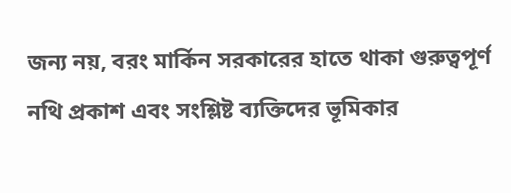জন্য নয়, বরং মার্কিন সরকারের হাতে থাকা গুরুত্বপূর্ণ নথি প্রকাশ এবং সংশ্লিষ্ট ব্যক্তিদের ভূমিকার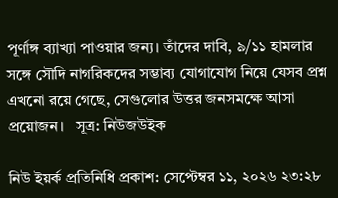পূর্ণাঙ্গ ব্যাখ্যা পাওয়ার জন্য। তাঁদের দাবি, ৯/১১ হামলার সঙ্গে সৌদি নাগরিকদের সম্ভাব্য যোগাযোগ নিয়ে যেসব প্রশ্ন এখনো রয়ে গেছে, সেগুলোর উত্তর জনসমক্ষে আসা প্রয়োজন।   সূত্র: নিউজউইক

নিউ ইয়র্ক প্রতিনিধি প্রকাশ: সেপ্টেম্বর ১১, ২০২৬ ২৩:২৮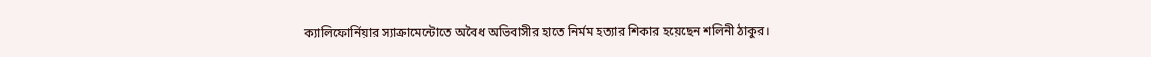ক্যালিফোর্নিয়ার স্যাক্রামেন্টোতে অবৈধ অভিবাসীর হাতে নির্মম হত্যার শিকার হয়েছেন শলিনী ঠাকুর।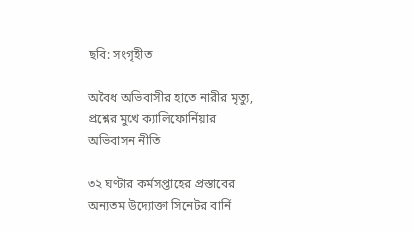ছবি: সংগৃহীত

অবৈধ অভিবাসীর হাতে নারীর মৃত্যু, প্রশ্নের মুখে ক্যালিফোর্নিয়ার অভিবাসন নীতি

৩২ ঘণ্টার কর্মসপ্তাহের প্রস্তাবের অন্যতম উদ্যোক্তা সিনেটর বার্নি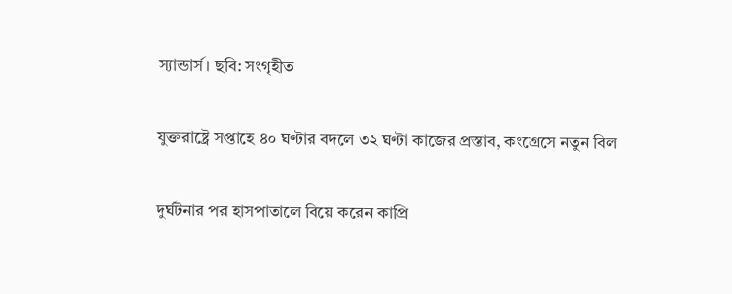স্যান্ডার্স। ছবি: সংগৃহীত

যুক্তরাষ্ট্রে সপ্তাহে ৪০ ঘণ্টার বদলে ৩২ ঘণ্টা কাজের প্রস্তাব, কংগ্রেসে নতুন বিল

দুর্ঘটনার পর হাসপাতালে বিয়ে করেন কাপ্রি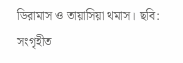ডিরামাস ও তায়াসিয়া থমাস। ছবি: সংগৃহীত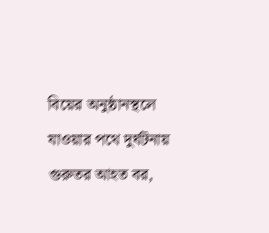বিয়ের অনুষ্ঠানস্থলে যাওয়ার পথে দুর্ঘটনায় গুরুতর আহত বর,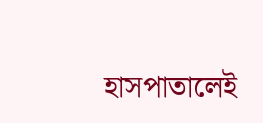হাসপাতালেই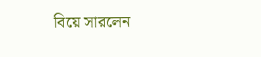বিয়ে সারলেন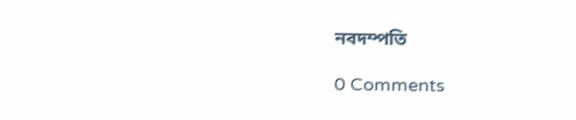নবদম্পতি

0 Comments